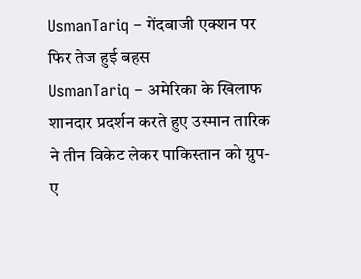UsmanTariq – गेंदबाजी एक्शन पर फिर तेज हुई बहस
UsmanTariq – अमेरिका के खिलाफ शानदार प्रदर्शन करते हुए उस्मान तारिक ने तीन विकेट लेकर पाकिस्तान को ग्रुप-ए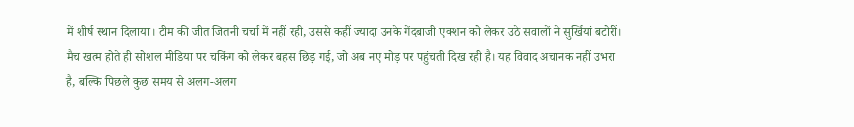में शीर्ष स्थान दिलाया। टीम की जीत जितनी चर्चा में नहीं रही, उससे कहीं ज्यादा उनके गेंदबाजी एक्शन को लेकर उठे सवालों ने सुर्खियां बटोरीं। मैच खत्म होते ही सोशल मीडिया पर चकिंग को लेकर बहस छिड़ गई, जो अब नए मोड़ पर पहुंचती दिख रही है। यह विवाद अचानक नहीं उभरा है, बल्कि पिछले कुछ समय से अलग-अलग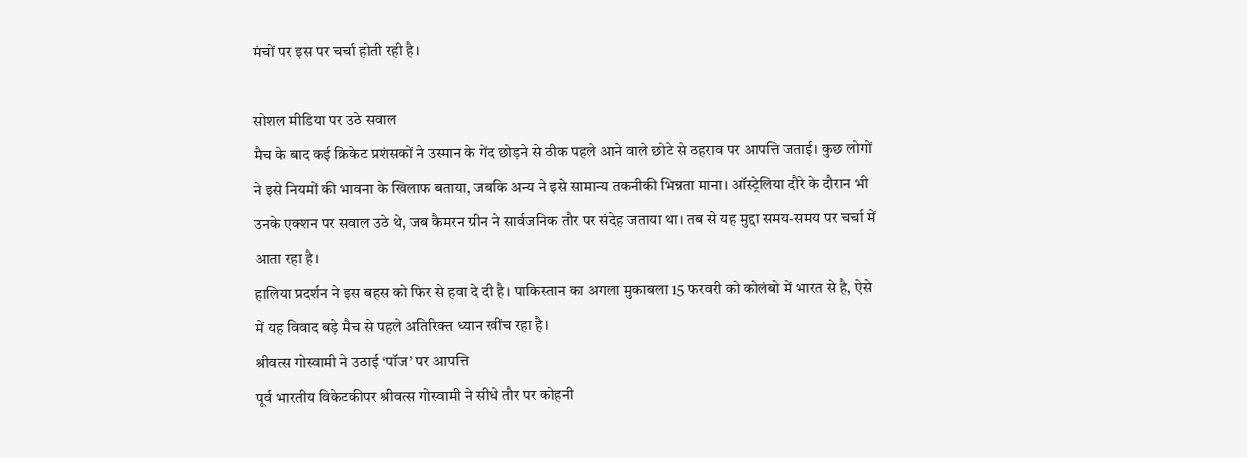मंचों पर इस पर चर्चा होती रही है।

सोशल मीडिया पर उठे सवाल
मैच के बाद कई क्रिकेट प्रशंसकों ने उस्मान के गेंद छोड़ने से ठीक पहले आने वाले छोटे से ठहराव पर आपत्ति जताई। कुछ लोगों ने इसे नियमों की भावना के खिलाफ बताया, जबकि अन्य ने इसे सामान्य तकनीकी भिन्नता माना। ऑस्ट्रेलिया दौरे के दौरान भी उनके एक्शन पर सवाल उठे थे, जब कैमरन ग्रीन ने सार्वजनिक तौर पर संदेह जताया था। तब से यह मुद्दा समय-समय पर चर्चा में आता रहा है।
हालिया प्रदर्शन ने इस बहस को फिर से हवा दे दी है। पाकिस्तान का अगला मुकाबला 15 फरवरी को कोलंबो में भारत से है, ऐसे में यह विवाद बड़े मैच से पहले अतिरिक्त ध्यान खींच रहा है।
श्रीवत्स गोस्वामी ने उठाई ‘पॉज’ पर आपत्ति
पूर्व भारतीय विकेटकीपर श्रीवत्स गोस्वामी ने सीधे तौर पर कोहनी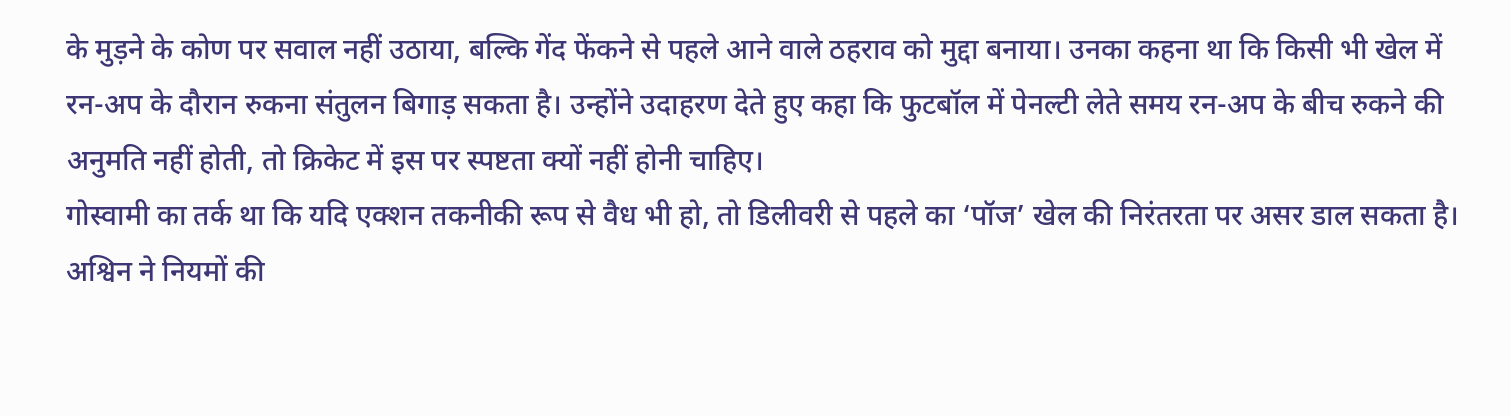के मुड़ने के कोण पर सवाल नहीं उठाया, बल्कि गेंद फेंकने से पहले आने वाले ठहराव को मुद्दा बनाया। उनका कहना था कि किसी भी खेल में रन-अप के दौरान रुकना संतुलन बिगाड़ सकता है। उन्होंने उदाहरण देते हुए कहा कि फुटबॉल में पेनल्टी लेते समय रन-अप के बीच रुकने की अनुमति नहीं होती, तो क्रिकेट में इस पर स्पष्टता क्यों नहीं होनी चाहिए।
गोस्वामी का तर्क था कि यदि एक्शन तकनीकी रूप से वैध भी हो, तो डिलीवरी से पहले का ‘पॉज’ खेल की निरंतरता पर असर डाल सकता है।
अश्विन ने नियमों की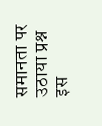समानता पर उठाया प्रश्न
इस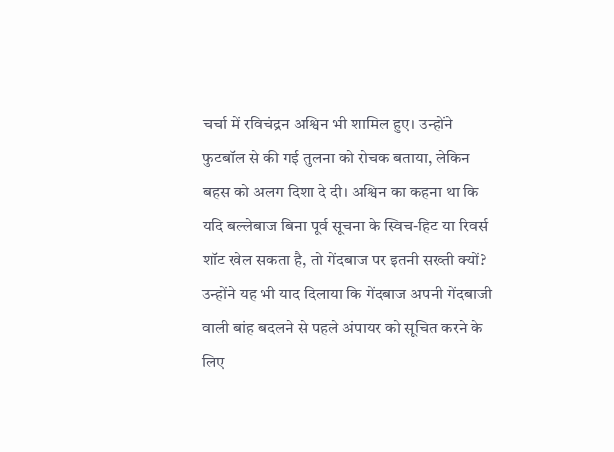चर्चा में रविचंद्रन अश्विन भी शामिल हुए। उन्होंने फुटबॉल से की गई तुलना को रोचक बताया, लेकिन बहस को अलग दिशा दे दी। अश्विन का कहना था कि यदि बल्लेबाज बिना पूर्व सूचना के स्विच-हिट या रिवर्स शॉट खेल सकता है, तो गेंदबाज पर इतनी सख्ती क्यों?
उन्होंने यह भी याद दिलाया कि गेंदबाज अपनी गेंदबाजी वाली बांह बदलने से पहले अंपायर को सूचित करने के लिए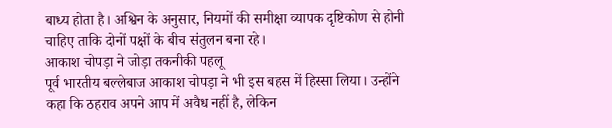बाध्य होता है। अश्विन के अनुसार, नियमों की समीक्षा व्यापक दृष्टिकोण से होनी चाहिए ताकि दोनों पक्षों के बीच संतुलन बना रहे।
आकाश चोपड़ा ने जोड़ा तकनीकी पहलू
पूर्व भारतीय बल्लेबाज आकाश चोपड़ा ने भी इस बहस में हिस्सा लिया। उन्होंने कहा कि ठहराव अपने आप में अवैध नहीं है, लेकिन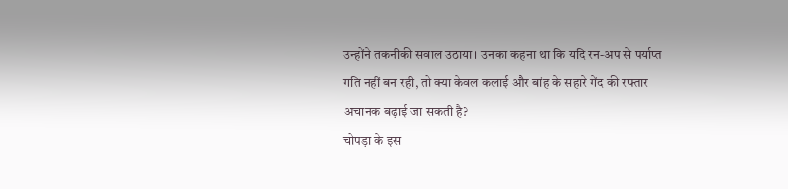उन्होंने तकनीकी सवाल उठाया। उनका कहना था कि यदि रन-अप से पर्याप्त गति नहीं बन रही, तो क्या केवल कलाई और बांह के सहारे गेंद की रफ्तार अचानक बढ़ाई जा सकती है?
चोपड़ा के इस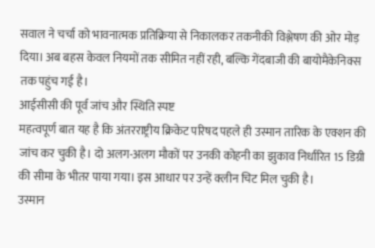सवाल ने चर्चा को भावनात्मक प्रतिक्रिया से निकालकर तकनीकी विश्लेषण की ओर मोड़ दिया। अब बहस केवल नियमों तक सीमित नहीं रही, बल्कि गेंदबाजी की बायोमैकेनिक्स तक पहुंच गई है।
आईसीसी की पूर्व जांच और स्थिति स्पष्ट
महत्वपूर्ण बात यह है कि अंतरराष्ट्रीय क्रिकेट परिषद पहले ही उस्मान तारिक के एक्शन की जांच कर चुकी है। दो अलग-अलग मौकों पर उनकी कोहनी का झुकाव निर्धारित 15 डिग्री की सीमा के भीतर पाया गया। इस आधार पर उन्हें क्लीन चिट मिल चुकी है।
उस्मान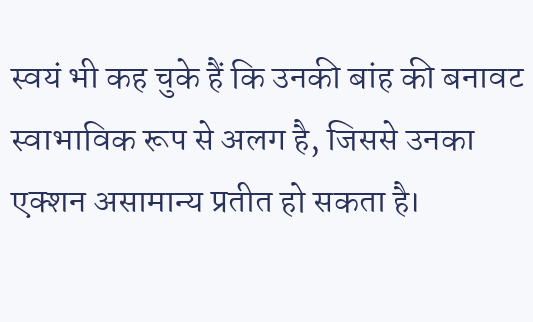स्वयं भी कह चुके हैं कि उनकी बांह की बनावट स्वाभाविक रूप से अलग है, जिससे उनका एक्शन असामान्य प्रतीत हो सकता है।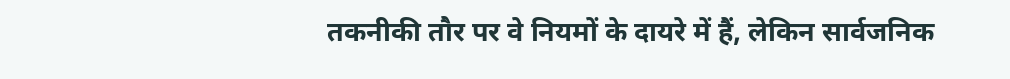तकनीकी तौर पर वे नियमों के दायरे में हैं, लेकिन सार्वजनिक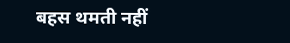बहस थमती नहीं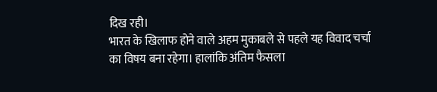दिख रही।
भारत के खिलाफ होने वाले अहम मुकाबले से पहले यह विवाद चर्चा का विषय बना रहेगा। हालांकि अंतिम फैसला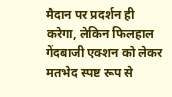मैदान पर प्रदर्शन ही करेगा, लेकिन फिलहाल गेंदबाजी एक्शन को लेकर मतभेद स्पष्ट रूप से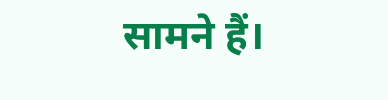सामने हैं।